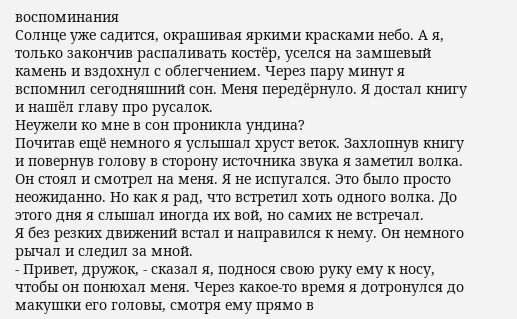воспоминания
Солнце уже садится, окрашивая яркими красками небо. А я, только закончив распаливать костëр, уселся на замшевый камень и вздохнул с облегчением. Через пару минут я вспомнил сегодняшний сон. Меня передëрнуло. Я достал книгу и нашëл главу про русалок.
Неужели ко мне в сон проникла ундина?
Почитав ещё немного я услышал хруст веток. Захлопнув книгу и повернув голову в сторону источника звука я заметил волка. Он стоял и смотрел на меня. Я не испугался. Это было просто неожиданно. Но как я рад, что встретил хоть одного волка. До этого дня я слышал иногда их вой, но самих не встречал.
Я без резких движений встал и направился к нему. Он немного рычал и следил за мной.
- Привет, дружок, - сказал я, поднося свою руку ему к носу, чтобы он понюхал меня. Через какое-то время я дотронулся до макушки его головы, смотря ему прямо в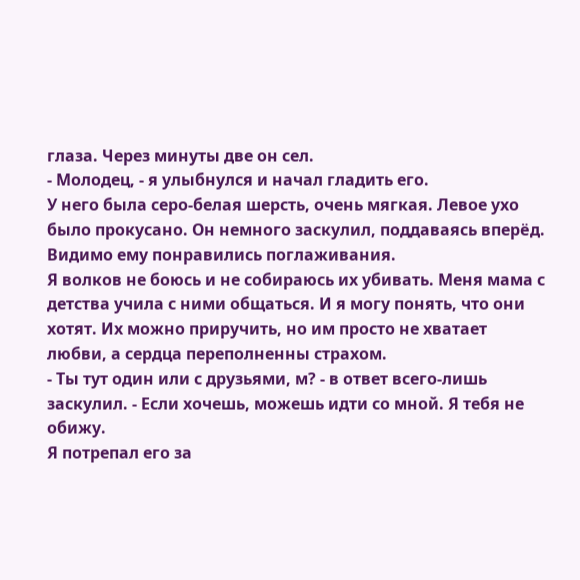глаза. Через минуты две он сел.
- Молодец, - я улыбнулся и начал гладить его.
У него была серо-белая шерсть, очень мягкая. Левое ухо было прокусано. Он немного заскулил, поддаваясь вперëд. Видимо ему понравились поглаживания.
Я волков не боюсь и не собираюсь их убивать. Меня мама с детства учила с ними общаться. И я могу понять, что они хотят. Их можно приручить, но им просто не хватает любви, а сердца переполненны страхом.
- Ты тут один или с друзьями, м? - в ответ всего-лишь заскулил. - Если хочешь, можешь идти со мной. Я тебя не обижу.
Я потрепал его за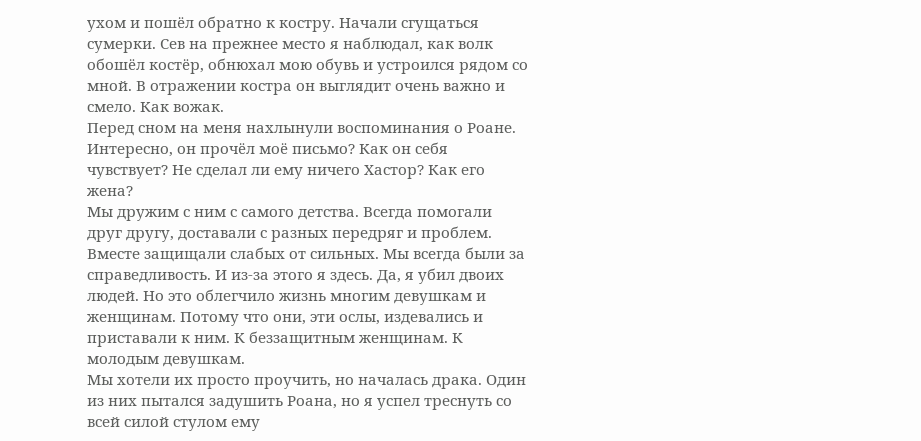ухом и пошëл обратно к костру. Начали сгущаться сумерки. Сев на прежнее место я наблюдал, как волк обошëл костëр, обнюхал мою обувь и устроился рядом со мной. В отражении костра он выглядит очень важно и смело. Как вожак.
Перед сном на меня нахлынули воспоминания о Роане. Интересно, он прочëл моë письмо? Как он себя чувствует? Не сделал ли ему ничего Хастор? Как его жена?
Мы дружим с ним с самого детства. Всегда помогали друг другу, доставали с разных передряг и проблем. Вместе защищали слабых от сильных. Мы всегда были за справедливость. И из-за этого я здесь. Да, я убил двоих людей. Но это облегчило жизнь многим девушкам и женщинам. Потому что они, эти ослы, издевались и приставали к ним. К беззащитным женщинам. К молодым девушкам.
Мы хотели их просто проучить, но началась драка. Один из них пытался задушить Роана, но я успел треснуть со всей силой стулом ему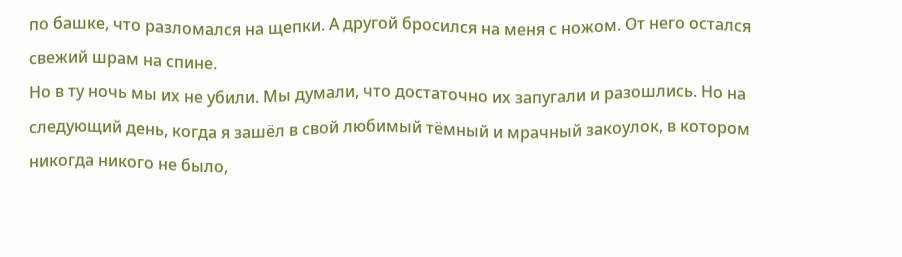по башке, что разломался на щепки. А другой бросился на меня с ножом. От него остался свежий шрам на спине.
Но в ту ночь мы их не убили. Мы думали, что достаточно их запугали и разошлись. Но на следующий день, когда я зашëл в свой любимый тëмный и мрачный закоулок, в котором никогда никого не было,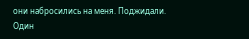они набросились на меня. Поджидали.
Один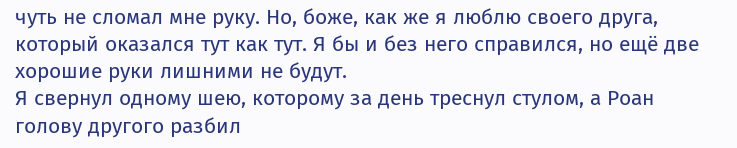чуть не сломал мне руку. Но, боже, как же я люблю своего друга, который оказался тут как тут. Я бы и без него справился, но ещё две хорошие руки лишними не будут.
Я свернул одному шею, которому за день треснул стулом, а Роан голову другого разбил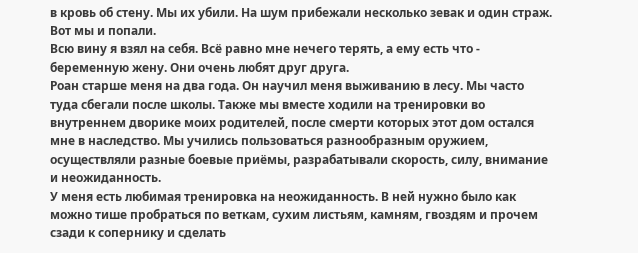в кровь об стену. Мы их убили. На шум прибежали несколько зевак и один страж. Вот мы и попали.
Всю вину я взял на себя. Всё равно мне нечего терять, а ему есть что - беременную жену. Они очень любят друг друга.
Роан старше меня на два года. Он научил меня выживанию в лесу. Мы часто туда сбегали после школы. Также мы вместе ходили на тренировки во внутреннем дворике моих родителей, после смерти которых этот дом остался мне в наследство. Мы учились пользоваться разнообразным оружием, осуществляли разные боевые приëмы, разрабатывали скорость, силу, внимание и неожиданность.
У меня есть любимая тренировка на неожиданность. В ней нужно было как можно тише пробраться по веткам, сухим листьям, камням, гвоздям и прочем сзади к сопернику и сделать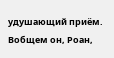удушающий приëм.
Вобщем он, Роан,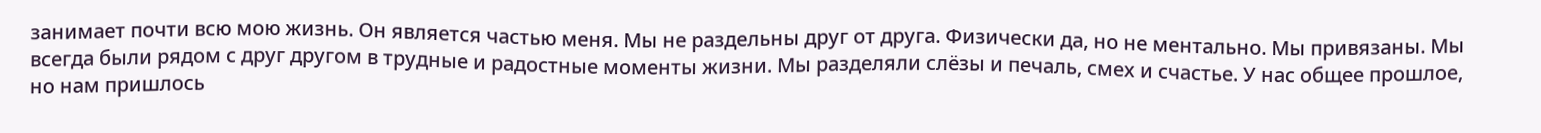занимает почти всю мою жизнь. Он является частью меня. Мы не раздельны друг от друга. Физически да, но не ментально. Мы привязаны. Мы всегда были рядом с друг другом в трудные и радостные моменты жизни. Мы разделяли слëзы и печаль, смех и счастье. У нас общее прошлое, но нам пришлось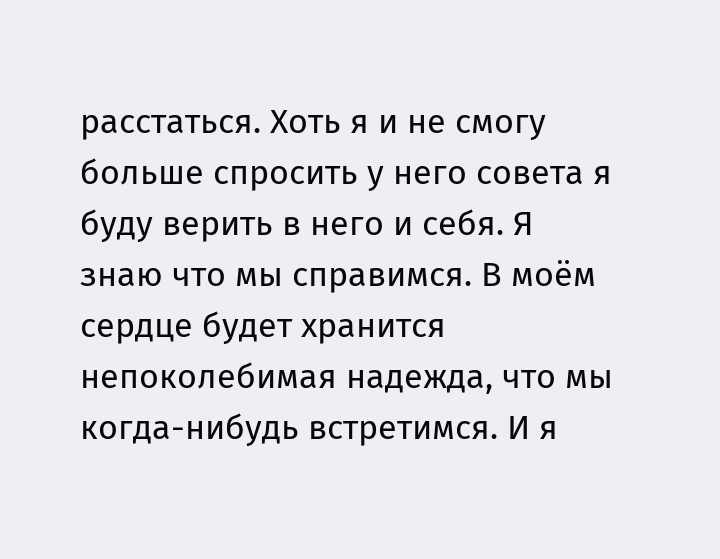расстаться. Хоть я и не смогу больше спросить у него совета я буду верить в него и себя. Я знаю что мы справимся. В моëм сердце будет хранится непоколебимая надежда, что мы когда-нибудь встретимся. И я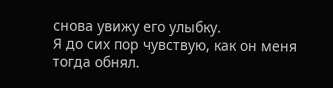снова увижу его улыбку.
Я до сих пор чувствую, как он меня тогда обнял.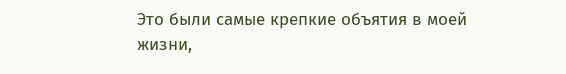Это были самые крепкие объятия в моей жизни,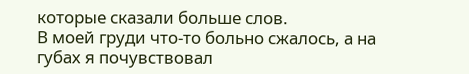которые сказали больше слов.
В моей груди что-то больно сжалось, а на губах я почувствовал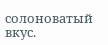солоноватый вкус.